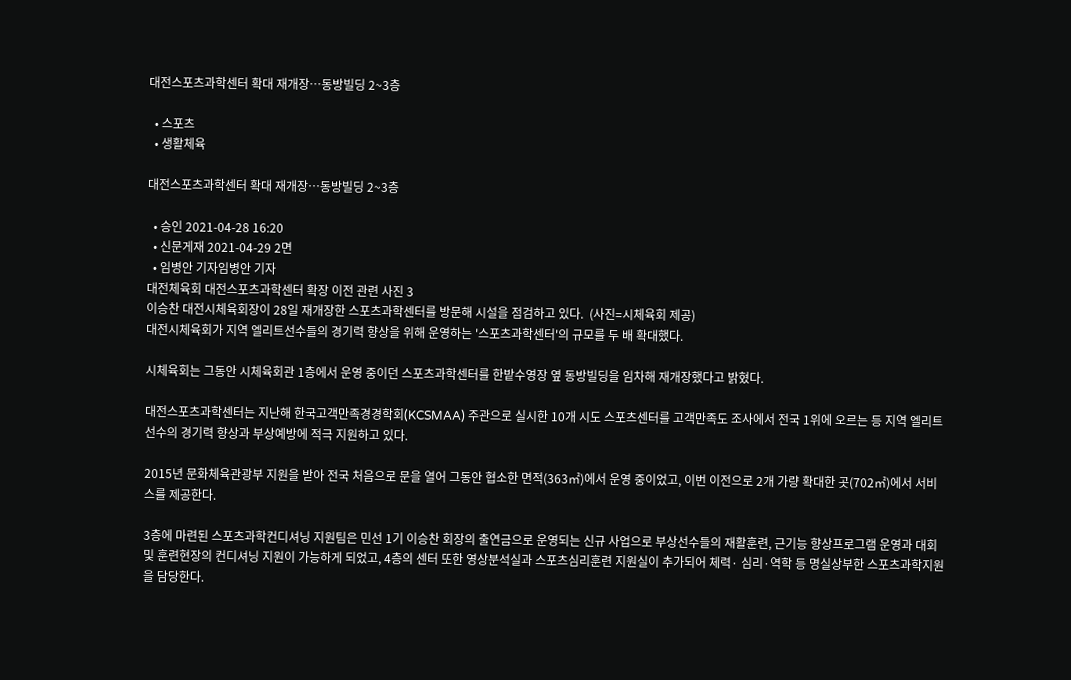대전스포츠과학센터 확대 재개장…동방빌딩 2~3층

  • 스포츠
  • 생활체육

대전스포츠과학센터 확대 재개장…동방빌딩 2~3층

  • 승인 2021-04-28 16:20
  • 신문게재 2021-04-29 2면
  • 임병안 기자임병안 기자
대전체육회 대전스포츠과학센터 확장 이전 관련 사진 3
이승찬 대전시체육회장이 28일 재개장한 스포츠과학센터를 방문해 시설을 점검하고 있다.  (사진=시체육회 제공)
대전시체육회가 지역 엘리트선수들의 경기력 향상을 위해 운영하는 '스포츠과학센터'의 규모를 두 배 확대했다.

시체육회는 그동안 시체육회관 1층에서 운영 중이던 스포츠과학센터를 한밭수영장 옆 동방빌딩을 임차해 재개장했다고 밝혔다.

대전스포츠과학센터는 지난해 한국고객만족경경학회(KCSMAA) 주관으로 실시한 10개 시도 스포츠센터를 고객만족도 조사에서 전국 1위에 오르는 등 지역 엘리트 선수의 경기력 향상과 부상예방에 적극 지원하고 있다.

2015년 문화체육관광부 지원을 받아 전국 처음으로 문을 열어 그동안 협소한 면적(363㎡)에서 운영 중이었고, 이번 이전으로 2개 가량 확대한 곳(702㎡)에서 서비스를 제공한다.

3층에 마련된 스포츠과학컨디셔닝 지원팀은 민선 1기 이승찬 회장의 출연금으로 운영되는 신규 사업으로 부상선수들의 재활훈련, 근기능 향상프로그램 운영과 대회 및 훈련현장의 컨디셔닝 지원이 가능하게 되었고, 4층의 센터 또한 영상분석실과 스포츠심리훈련 지원실이 추가되어 체력· 심리·역학 등 명실상부한 스포츠과학지원을 담당한다.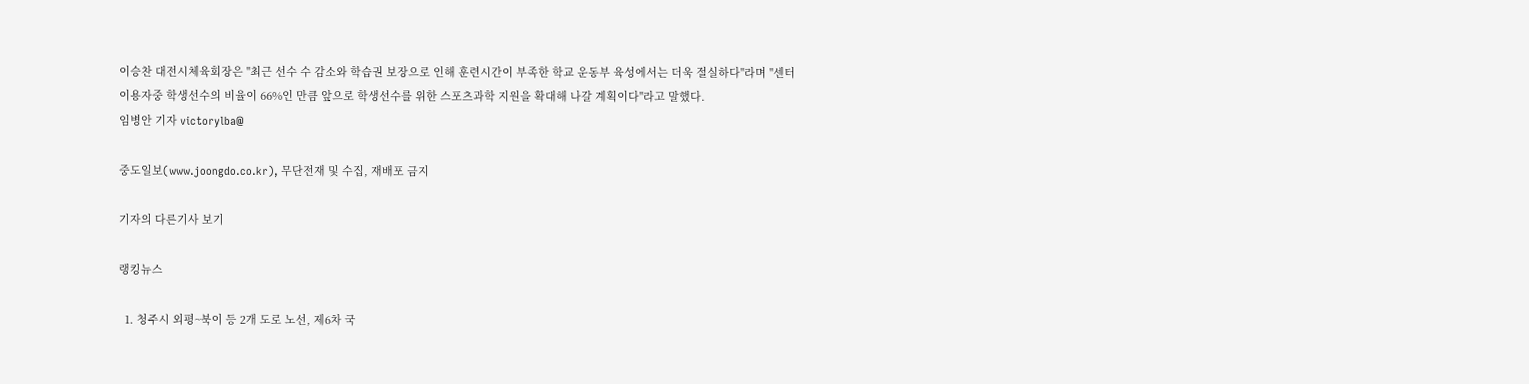이승찬 대전시체육회장은 "최근 선수 수 감소와 학습권 보장으로 인해 훈련시간이 부족한 학교 운동부 육성에서는 더욱 절실하다"라며 "센터 이용자중 학생선수의 비율이 66%인 만큼 앞으로 학생선수를 위한 스포츠과학 지원을 확대해 나갈 계획이다"라고 말했다.
임병안 기자 victorylba@

중도일보(www.joongdo.co.kr), 무단전재 및 수집, 재배포 금지

기자의 다른기사 보기

랭킹뉴스

  1. 청주시 외평~북이 등 2개 도로 노선, 제6차 국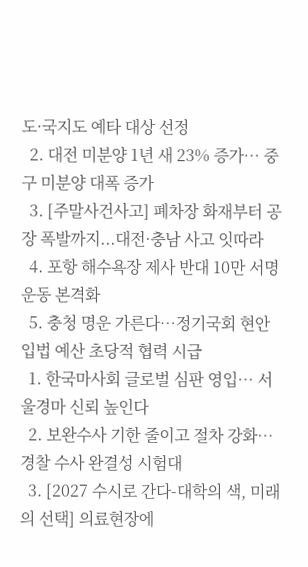도·국지도 예타 대상 선정
  2. 대전 미분양 1년 새 23% 증가… 중구 미분양 대폭 증가
  3. [주말사건사고] 폐차장 화재부터 공장 폭발까지...대전·충남 사고 잇따라
  4. 포항 해수욕장 제사 반대 10만 서명운동 본격화
  5. 충청 명운 가른다…정기국회 현안입법 예산 초당적 협력 시급
  1. 한국마사회 글로벌 심판 영입… 서울경마 신뢰 높인다
  2. 보완수사 기한 줄이고 절차 강화… 경찰 수사 완결성 시험대
  3. [2027 수시로 간다-대학의 색, 미래의 선택] 의료현장에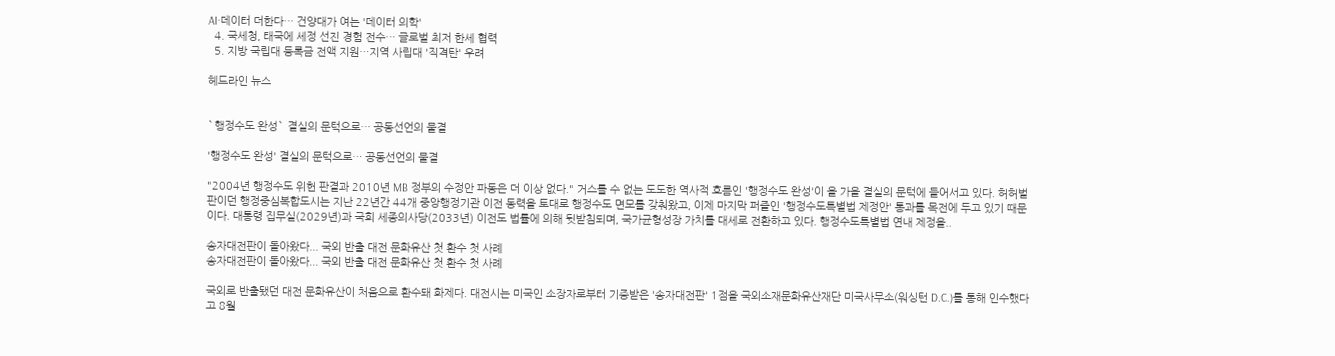AI·데이터 더한다… 건양대가 여는 '데이터 의학'
  4. 국세청, 태국에 세정 선진 경험 전수… 글로벌 최저 한세 협력
  5. 지방 국립대 등록금 전액 지원…지역 사립대 '직격탄' 우려

헤드라인 뉴스


`행정수도 완성` 결실의 문턱으로… 공동선언의 물결

'행정수도 완성' 결실의 문턱으로… 공동선언의 물결

"2004년 행정수도 위헌 판결과 2010년 MB 정부의 수정안 파동은 더 이상 없다." 거스를 수 없는 도도한 역사적 흐름인 '행정수도 완성'이 올 가을 결실의 문턱에 들어서고 있다. 허허벌판이던 행정중심복합도시는 지난 22년간 44개 중앙행정기관 이전 동력을 토대로 행정수도 면모를 갖춰왔고, 이제 마지막 퍼즐인 '행정수도특별법 제정안' 통과를 목전에 두고 있기 때문이다. 대통령 집무실(2029년)과 국회 세종의사당(2033년) 이전도 법률에 의해 뒷받침되며, 국가균형성장 가치를 대세로 전환하고 있다. 행정수도특별법 연내 제정을..

송자대전판이 돌아왔다... 국외 반출 대전 문화유산 첫 환수 첫 사례
송자대전판이 돌아왔다... 국외 반출 대전 문화유산 첫 환수 첫 사례

국외로 반출됐던 대전 문화유산이 처음으로 환수돼 화제다. 대전시는 미국인 소장자로부터 기증받은 '송자대전판' 1점을 국외소재문화유산재단 미국사무소(워싱턴 D.C.)를 통해 인수했다고 8월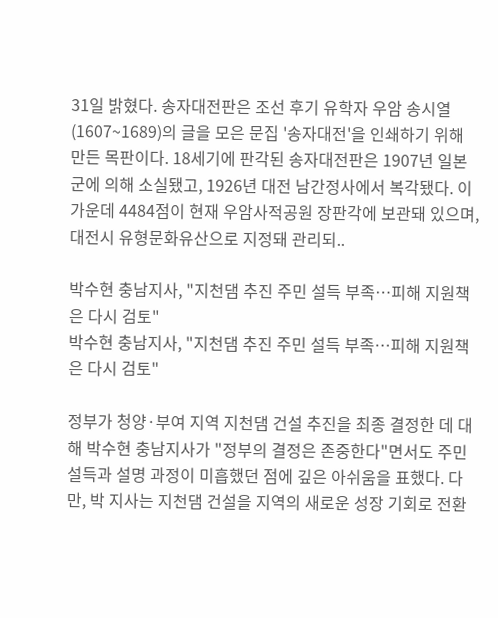31일 밝혔다. 송자대전판은 조선 후기 유학자 우암 송시열(1607~1689)의 글을 모은 문집 '송자대전'을 인쇄하기 위해 만든 목판이다. 18세기에 판각된 송자대전판은 1907년 일본군에 의해 소실됐고, 1926년 대전 남간정사에서 복각됐다. 이 가운데 4484점이 현재 우암사적공원 장판각에 보관돼 있으며, 대전시 유형문화유산으로 지정돼 관리되..

박수현 충남지사, "지천댐 추진 주민 설득 부족…피해 지원책은 다시 검토"
박수현 충남지사, "지천댐 추진 주민 설득 부족…피해 지원책은 다시 검토"

정부가 청양·부여 지역 지천댐 건설 추진을 최종 결정한 데 대해 박수현 충남지사가 "정부의 결정은 존중한다"면서도 주민 설득과 설명 과정이 미흡했던 점에 깊은 아쉬움을 표했다. 다만, 박 지사는 지천댐 건설을 지역의 새로운 성장 기회로 전환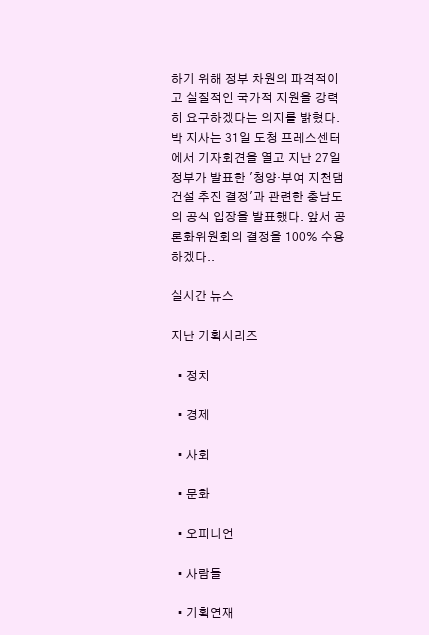하기 위해 정부 차원의 파격적이고 실질적인 국가적 지원을 강력히 요구하겠다는 의지를 밝혔다. 박 지사는 31일 도청 프레스센터에서 기자회견을 열고 지난 27일 정부가 발표한 '청양·부여 지천댐 건설 추진 결정'과 관련한 충남도의 공식 입장을 발표했다. 앞서 공론화위원회의 결정을 100% 수용하겠다..

실시간 뉴스

지난 기획시리즈

  • 정치

  • 경제

  • 사회

  • 문화

  • 오피니언

  • 사람들

  • 기획연재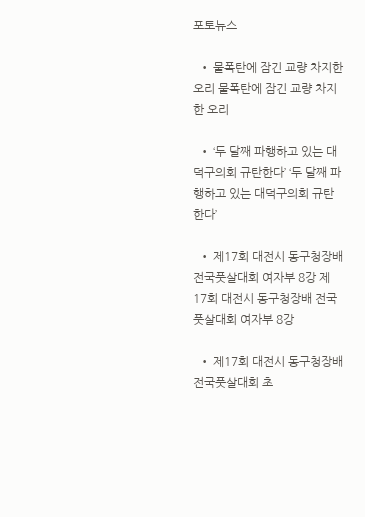포토뉴스

  • 물폭탄에 잠긴 교량 차지한 오리 물폭탄에 잠긴 교량 차지한 오리

  • ‘두 달째 파행하고 있는 대덕구의회 규탄한다’ ‘두 달째 파행하고 있는 대덕구의회 규탄한다’

  • 제17회 대전시 동구청장배 전국풋살대회 여자부 8강 제17회 대전시 동구청장배 전국풋살대회 여자부 8강

  • 제17회 대전시 동구청장배 전국풋살대회 초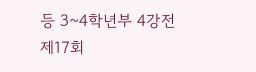등 3~4학년부 4강전 제17회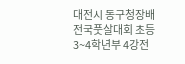대전시 동구청장배 전국풋살대회 초등 3~4학년부 4강전